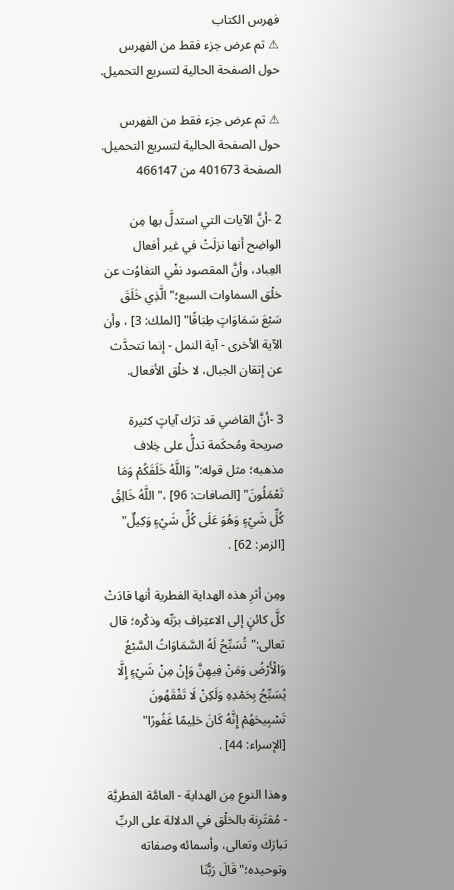فهرس الكتاب
⚠ تم عرض جزء فقط من الفهرس حول الصفحة الحالية لتسريع التحميل.

⚠ تم عرض جزء فقط من الفهرس حول الصفحة الحالية لتسريع التحميل.
الصفحة 401673 من 466147

2 -أنَّ الآيات التي استدلَّ بها مِن الواضِح أنها نزلَتْ في غير أفعال العِباد، وأنَّ المقصود نفْي التفاوُت عن خلْق السماوات السبع؛"الَّذِي خَلَقَ سَبْعَ سَمَاوَاتٍ طِبَاقًا" [الملك: 3] ، وأن الآية الأخرى - آية النمل - إنما تتحدَّث عن إتقان الجبال، لا خلْق الأفعال.

3 -أنَّ القاضي قد ترَك آياتٍ كثيرة صريحة ومُحكَمة تدلُّ على خِلاف مذهبه؛ مثل قوله:"وَاللَّهُ خَلَقَكُمْ وَمَا تَعْمَلُونَ" [الصافات: 96] ،"اللَّهُ خَالِقُ كُلِّ شَيْءٍ وَهُوَ عَلَى كُلِّ شَيْءٍ وَكِيلٌ" [الزمر: 62] .

ومِن أثرِ هذه الهداية الفطرية أنها قادَتْ كلَّ كائنٍ إلى الاعتِراف برَبِّه وذكْره؛ قال تعالى:"تُسَبِّحُ لَهُ السَّمَاوَاتُ السَّبْعُ وَالْأَرْضُ وَمَنْ فِيهِنَّ وَإِنْ مِنْ شَيْءٍ إِلَّا يُسَبِّحُ بِحَمْدِهِ وَلَكِنْ لَا تَفْقَهُونَ تَسْبِيحَهُمْ إِنَّهُ كَانَ حَلِيمًا غَفُورًا" [الإسراء: 44] .

وهذا النوع مِن الهداية - العامَّة الفطريَّة - مُقتَرِنة بالخلْق في الدلالة على الربِّ تبارَك وتعالى، وأسمائه وصفاته وتوحيده؛"قَالَ رَبُّنَا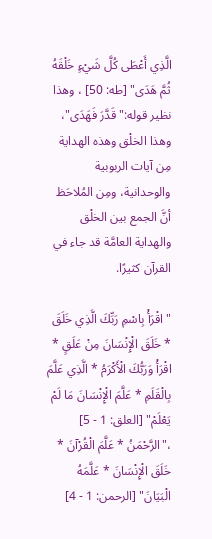الَّذِي أَعْطَى كُلَّ شَيْءٍ خَلْقَهُ ثُمَّ هَدَى" [طه: 50] ، وهذا نظير قوله:"قَدَّرَ فَهَدَى"، وهذا الخلْق وهذه الهداية مِن آيات الربوبية والوحدانية، ومِن المُلاحَظ أنَّ الجمع بين الخلْق والهداية العامَّة قد جاء في القرآن كثيرًا.

"اقْرَأْ بِاسْمِ رَبِّكَ الَّذِي خَلَقَ * خَلَقَ الْإِنْسَانَ مِنْ عَلَقٍ * اقْرَأْ وَرَبُّكَ الْأَكْرَمُ * الَّذِي عَلَّمَ بِالْقَلَمِ * عَلَّمَ الْإِنْسَانَ مَا لَمْ يَعْلَمْ" [العلق: 1 - 5] ،"الرَّحْمَنُ * عَلَّمَ الْقُرْآنَ * خَلَقَ الْإِنْسَانَ * عَلَّمَهُ الْبَيَانَ" [الرحمن: 1 - 4]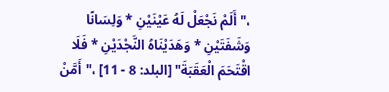،"أَلَمْ نَجْعَلْ لَهُ عَيْنَيْنِ * وَلِسَانًا وَشَفَتَيْنِ * وَهَدَيْنَاهُ النَّجْدَيْنِ * فَلَا اقْتَحَمَ الْعَقَبَةَ" [البلد: 8 - 11] ،"أَمَّنْ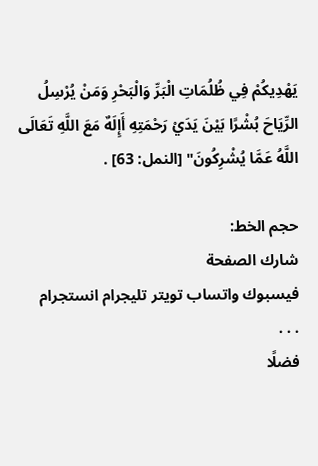يَهْدِيكُمْ فِي ظُلُمَاتِ الْبَرِّ وَالْبَحْرِ وَمَنْ يُرْسِلُ الرِّيَاحَ بُشْرًا بَيْنَ يَدَيْ رَحْمَتِهِ أَإِلَهٌ مَعَ اللَّهِ تَعَالَى اللَّهُ عَمَّا يُشْرِكُونَ" [النمل: 63] .

حجم الخط:
شارك الصفحة
فيسبوك واتساب تويتر تليجرام انستجرام
. . .
فضلًا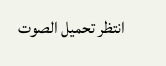انتظر تحميل الصوت